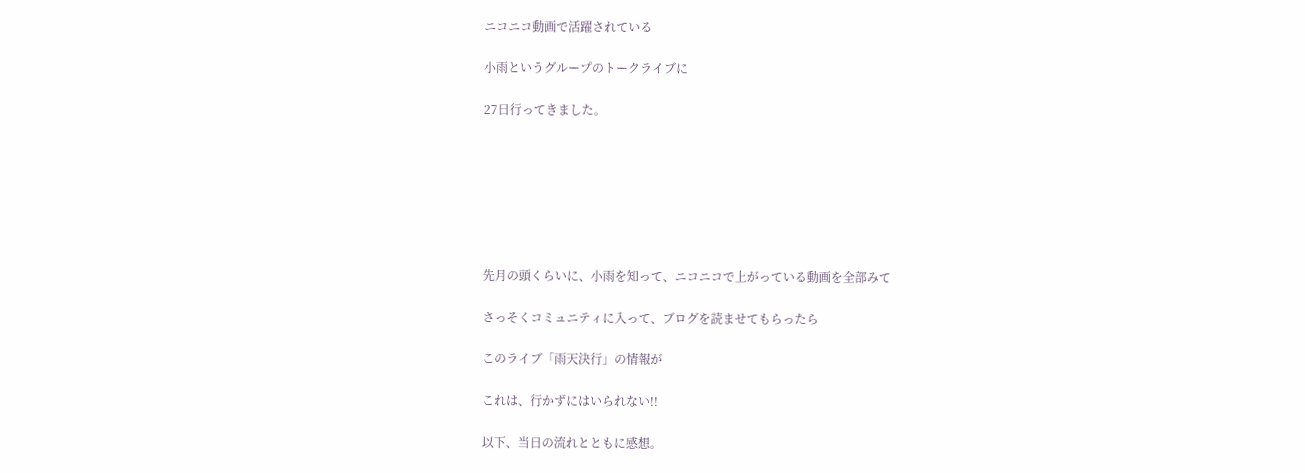ニコニコ動画で活躍されている

小雨というグループのトークライブに

27日行ってきました。







先月の頭くらいに、小雨を知って、ニコニコで上がっている動画を全部みて

さっそくコミュニティに入って、ブログを読ませてもらったら

このライブ「雨天決行」の情報が

これは、行かずにはいられない!!

以下、当日の流れとともに感想。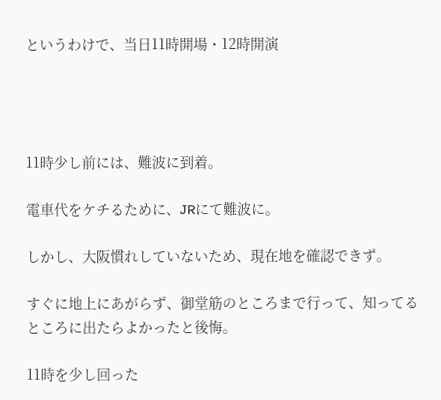というわけで、当日11時開場・12時開演




11時少し前には、難波に到着。

電車代をケチるために、JRにて難波に。

しかし、大阪慣れしていないため、現在地を確認できず。

すぐに地上にあがらず、御堂筋のところまで行って、知ってるところに出たらよかったと後悔。

11時を少し回った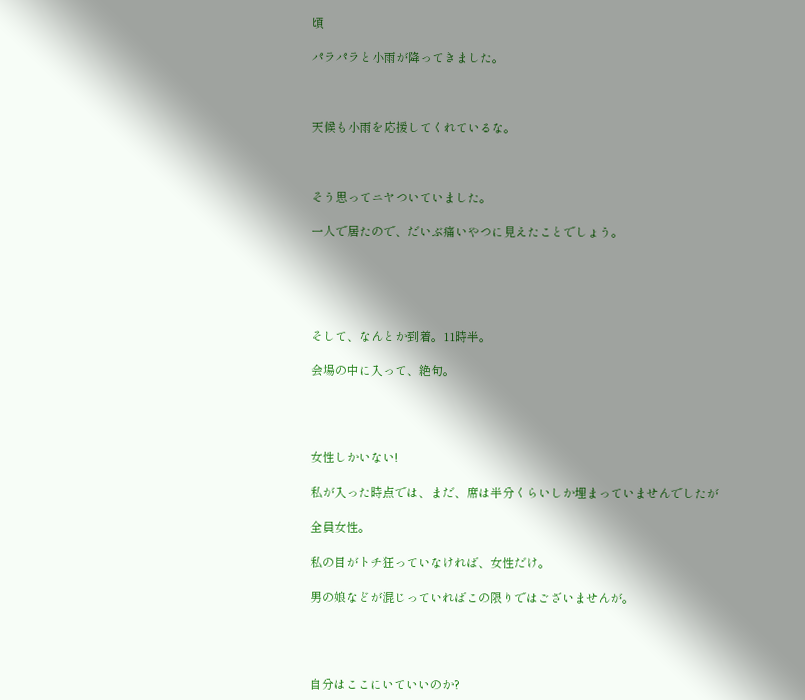頃

パラパラと小雨が降ってきました。



天候も小雨を応援してくれているな。



そう思ってニヤついていました。

一人で居たので、だいぶ痛いやつに見えたことでしょう。





そして、なんとか到着。11時半。

会場の中に入って、絶句。




女性しかいない!

私が入った時点では、まだ、席は半分くらいしか埋まっていませんでしたが

全員女性。

私の目がトチ狂っていなければ、女性だけ。

男の娘などが混じっていればこの限りではございませんが。




自分はここにいていいのか?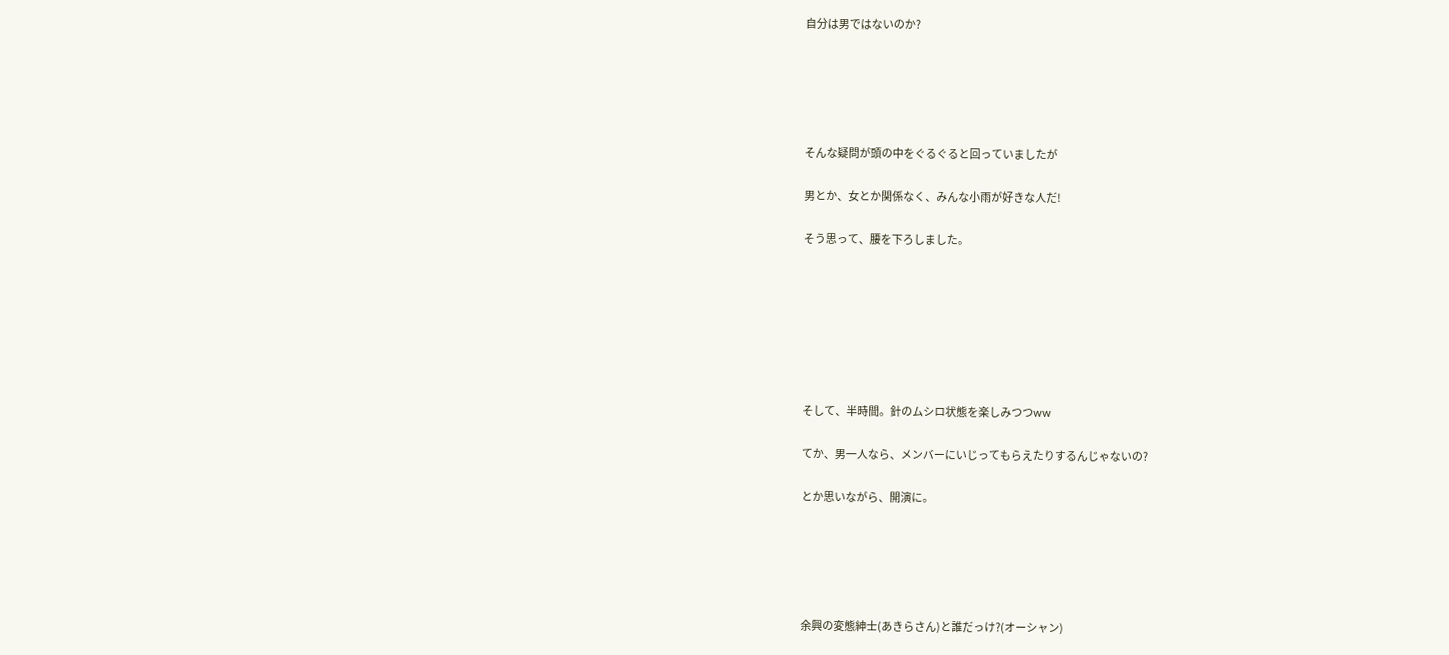自分は男ではないのか?





そんな疑問が頭の中をぐるぐると回っていましたが

男とか、女とか関係なく、みんな小雨が好きな人だ!

そう思って、腰を下ろしました。







そして、半時間。針のムシロ状態を楽しみつつww

てか、男一人なら、メンバーにいじってもらえたりするんじゃないの?

とか思いながら、開演に。





余興の変態紳士(あきらさん)と誰だっけ?(オーシャン)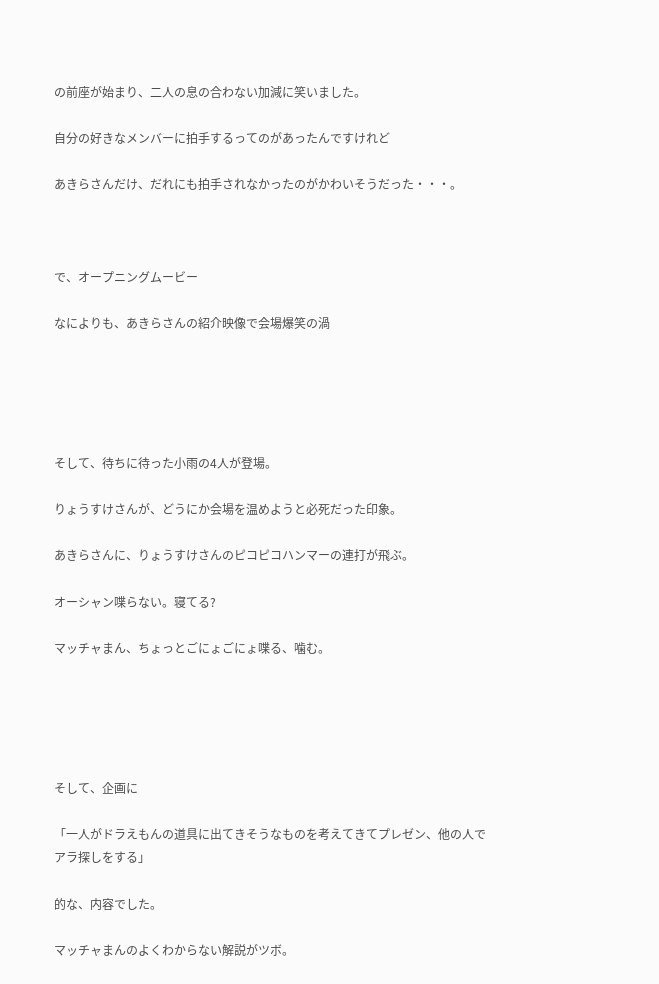の前座が始まり、二人の息の合わない加減に笑いました。

自分の好きなメンバーに拍手するってのがあったんですけれど

あきらさんだけ、だれにも拍手されなかったのがかわいそうだった・・・。



で、オープニングムービー

なによりも、あきらさんの紹介映像で会場爆笑の渦





そして、待ちに待った小雨の4人が登場。

りょうすけさんが、どうにか会場を温めようと必死だった印象。

あきらさんに、りょうすけさんのピコピコハンマーの連打が飛ぶ。

オーシャン喋らない。寝てる?

マッチャまん、ちょっとごにょごにょ喋る、噛む。





そして、企画に

「一人がドラえもんの道具に出てきそうなものを考えてきてプレゼン、他の人でアラ探しをする」

的な、内容でした。

マッチャまんのよくわからない解説がツボ。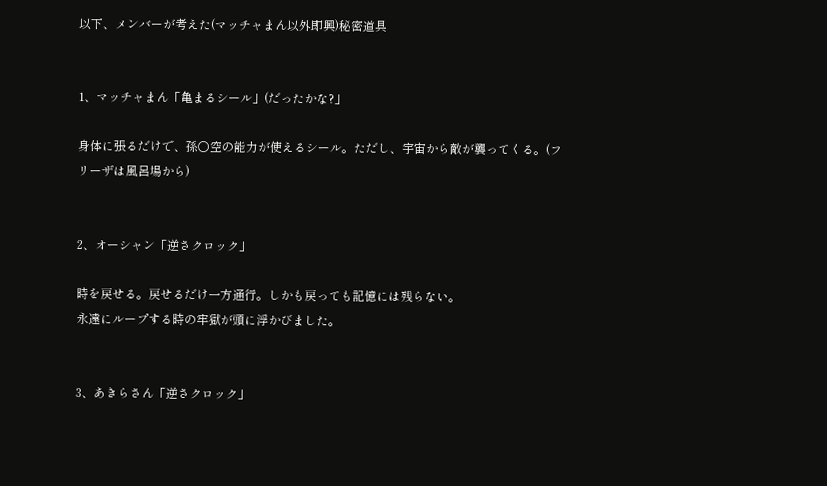以下、メンバーが考えた(マッチャまん以外即興)秘密道具


1、マッチャまん「亀まるシール」(だったかな?」

身体に張るだけで、孫○空の能力が使えるシール。ただし、宇宙から敵が襲ってくる。(フリーザは風呂場から)


2、オーシャン「逆さクロック」

時を戻せる。戻せるだけ一方通行。しかも戻っても記憶には残らない。
永遠にループする時の牢獄が頭に浮かびました。


3、あきらさん「逆さクロック」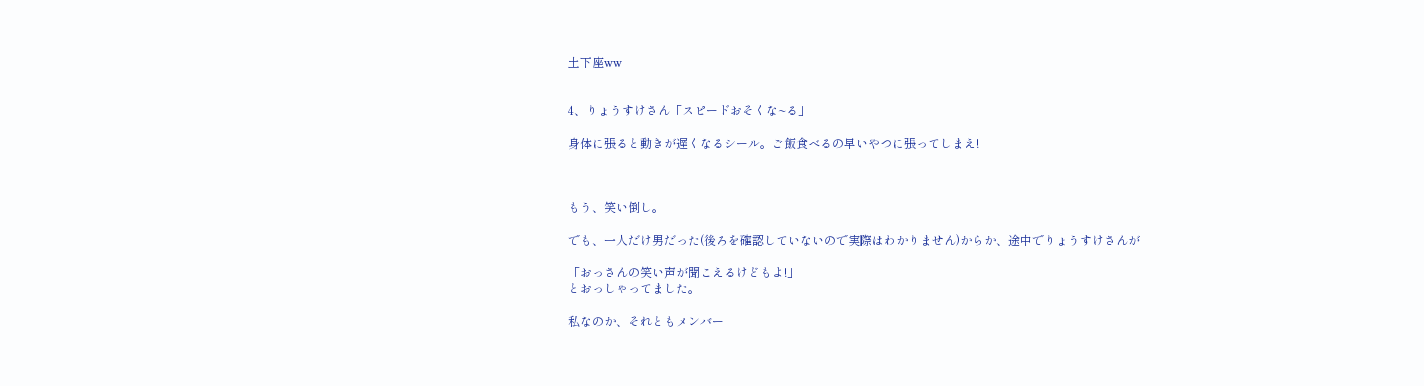土下座ww


4、りょうすけさん「スピードおそくな~る」

身体に張ると動きが遅くなるシール。ご飯食べるの早いやつに張ってしまえ!



もう、笑い倒し。

でも、一人だけ男だった(後ろを確認していないので実際はわかりません)からか、途中でりょうすけさんが

「おっさんの笑い声が聞こえるけどもよ!」
とおっしゃってました。

私なのか、それともメンバー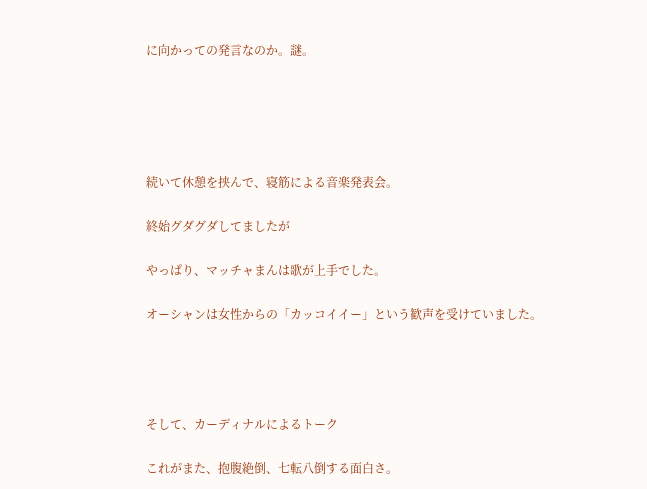に向かっての発言なのか。謎。





続いて休憩を挟んで、寝筋による音楽発表会。

終始グダグダしてましたが

やっぱり、マッチャまんは歌が上手でした。

オーシャンは女性からの「カッコイイー」という歓声を受けていました。




そして、カーディナルによるトーク

これがまた、抱腹絶倒、七転八倒する面白さ。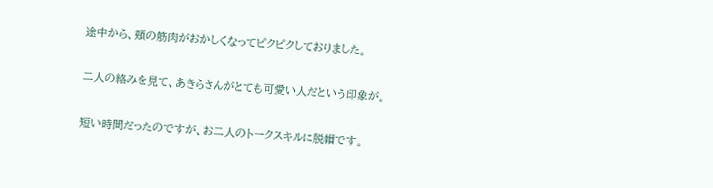途中から、頬の筋肉がおかしくなってピクピクしておりました。

二人の絡みを見て、あきらさんがとても可愛い人だという印象が。

短い時間だったのですが、お二人のトークスキルに脱帽です。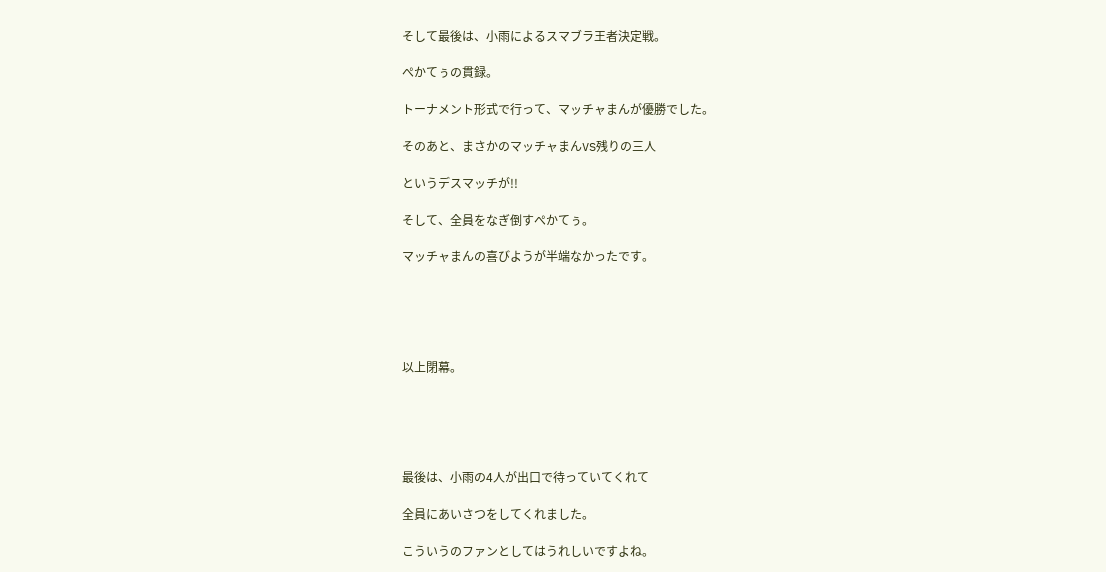そして最後は、小雨によるスマブラ王者決定戦。

ぺかてぅの貫録。

トーナメント形式で行って、マッチャまんが優勝でした。

そのあと、まさかのマッチャまんVS残りの三人

というデスマッチが!!

そして、全員をなぎ倒すぺかてぅ。

マッチャまんの喜びようが半端なかったです。





以上閉幕。





最後は、小雨の4人が出口で待っていてくれて

全員にあいさつをしてくれました。

こういうのファンとしてはうれしいですよね。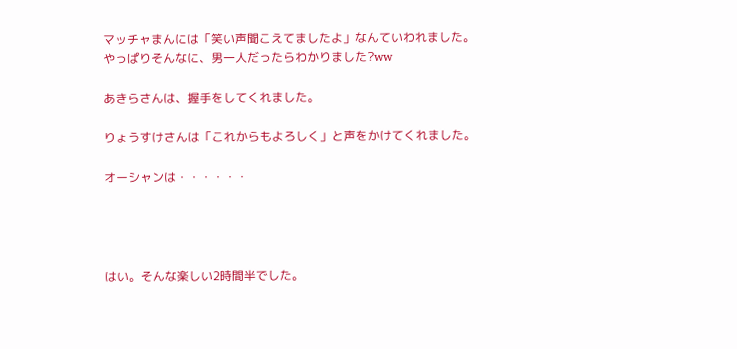マッチャまんには「笑い声聞こえてましたよ」なんていわれました。
やっぱりそんなに、男一人だったらわかりました?ww

あきらさんは、握手をしてくれました。

りょうすけさんは「これからもよろしく」と声をかけてくれました。

オーシャンは・・・・・・




はい。そんな楽しい2時間半でした。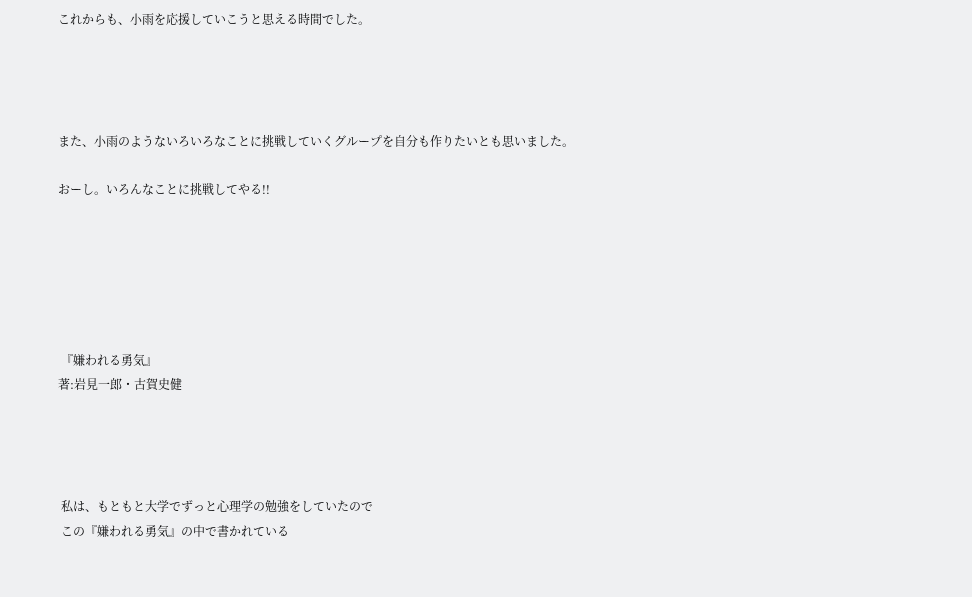これからも、小雨を応援していこうと思える時間でした。




また、小雨のようないろいろなことに挑戦していくグループを自分も作りたいとも思いました。

おーし。いろんなことに挑戦してやる!!






 『嫌われる勇気』
著:岩見一郎・古賀史健




 私は、もともと大学でずっと心理学の勉強をしていたので
 この『嫌われる勇気』の中で書かれている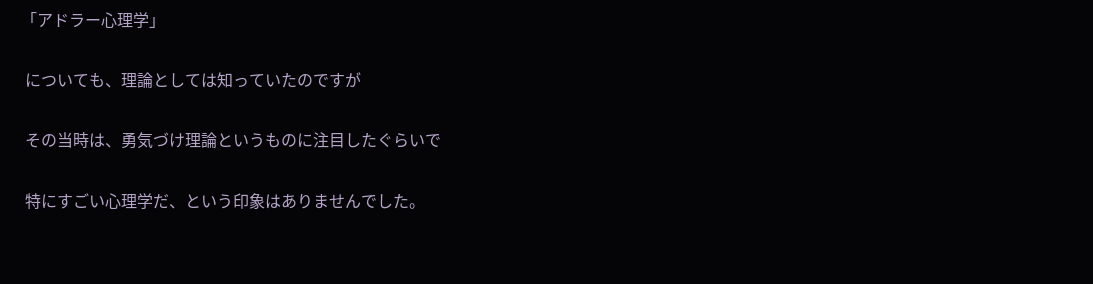「アドラー心理学」

 についても、理論としては知っていたのですが

 その当時は、勇気づけ理論というものに注目したぐらいで

 特にすごい心理学だ、という印象はありませんでした。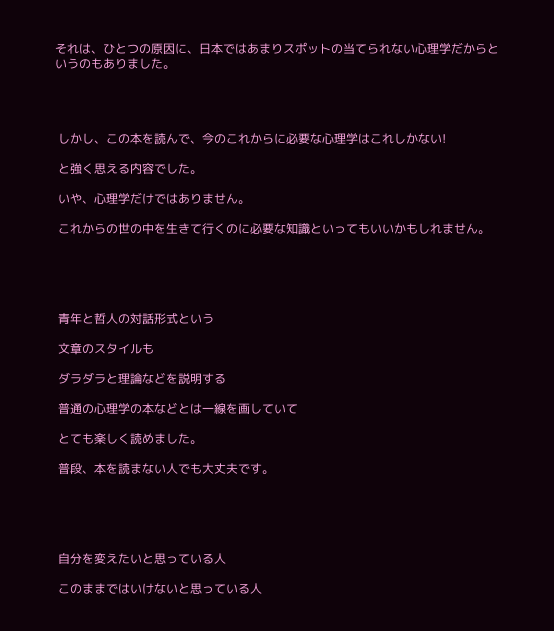それは、ひとつの原因に、日本ではあまりスポットの当てられない心理学だからというのもありました。




 しかし、この本を読んで、今のこれからに必要な心理学はこれしかない!

 と強く思える内容でした。

 いや、心理学だけではありません。

 これからの世の中を生きて行くのに必要な知識といってもいいかもしれません。





 青年と哲人の対話形式という

 文章のスタイルも

 ダラダラと理論などを説明する

 普通の心理学の本などとは一線を画していて

 とても楽しく読めました。

 普段、本を読まない人でも大丈夫です。





 自分を変えたいと思っている人

 このままではいけないと思っている人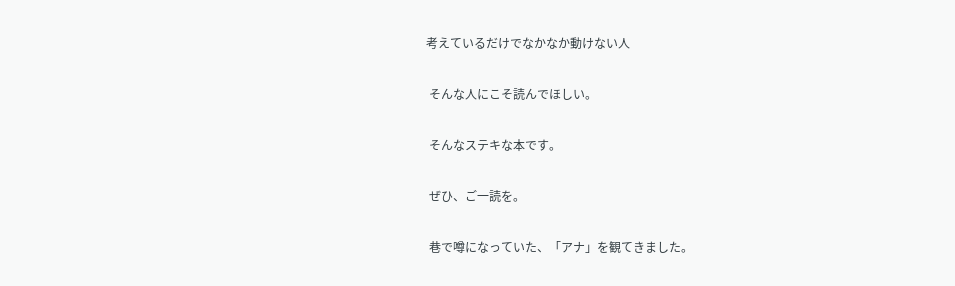考えているだけでなかなか動けない人

 そんな人にこそ読んでほしい。

 そんなステキな本です。

 ぜひ、ご一読を。

 巷で噂になっていた、「アナ」を観てきました。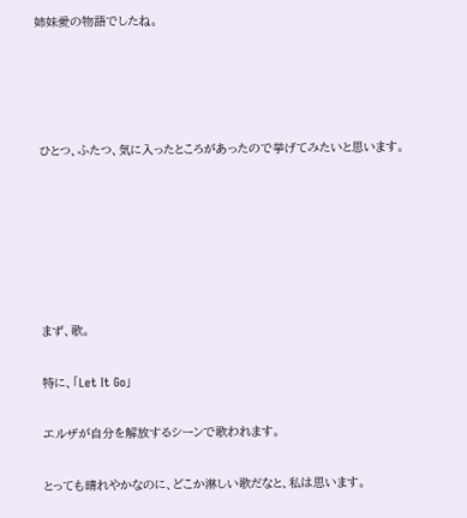姉妹愛の物語でしたね。




 ひとつ、ふたつ、気に入ったところがあったので挙げてみたいと思います。






 まず、歌。

 特に、「Let It Go」

 エルザが自分を解放するシーンで歌われます。

 とっても晴れやかなのに、どこか淋しい歌だなと、私は思います。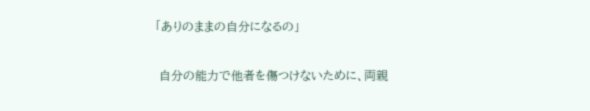「ありのままの自分になるの」

 自分の能力で他者を傷つけないために、両親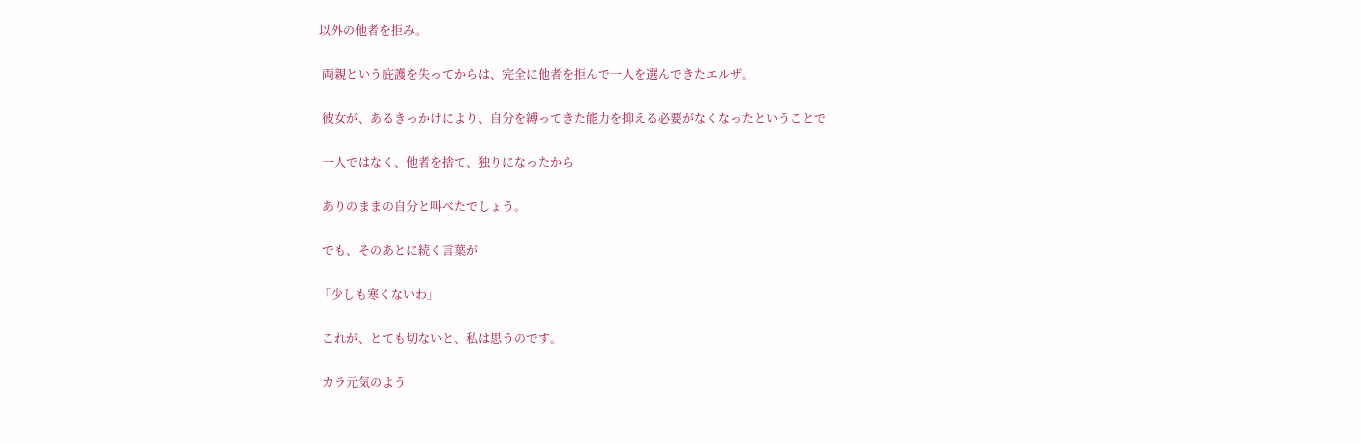以外の他者を拒み。

 両親という庇護を失ってからは、完全に他者を拒んで一人を選んできたエルザ。

 彼女が、あるきっかけにより、自分を縛ってきた能力を抑える必要がなくなったということで

 一人ではなく、他者を捨て、独りになったから

 ありのままの自分と叫べたでしょう。

 でも、そのあとに続く言葉が

「少しも寒くないわ」

 これが、とても切ないと、私は思うのです。

 カラ元気のよう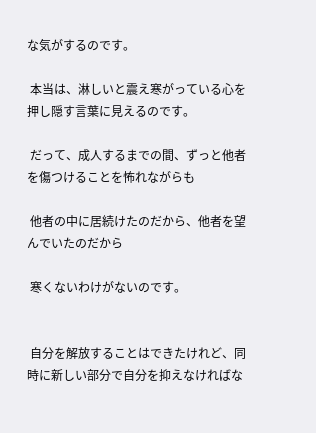な気がするのです。

 本当は、淋しいと震え寒がっている心を押し隠す言葉に見えるのです。

 だって、成人するまでの間、ずっと他者を傷つけることを怖れながらも

 他者の中に居続けたのだから、他者を望んでいたのだから

 寒くないわけがないのです。


 自分を解放することはできたけれど、同時に新しい部分で自分を抑えなければな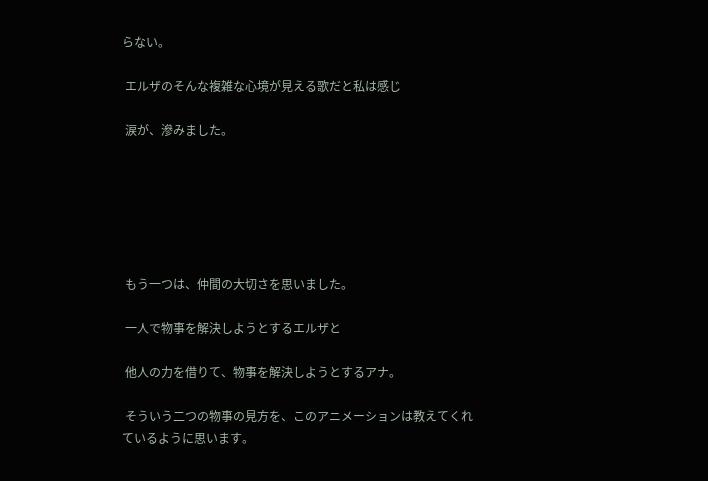らない。

 エルザのそんな複雑な心境が見える歌だと私は感じ

 涙が、滲みました。






 もう一つは、仲間の大切さを思いました。

 一人で物事を解決しようとするエルザと

 他人の力を借りて、物事を解決しようとするアナ。

 そういう二つの物事の見方を、このアニメーションは教えてくれているように思います。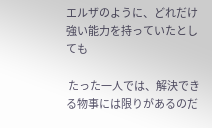エルザのように、どれだけ強い能力を持っていたとしても

 たった一人では、解決できる物事には限りがあるのだ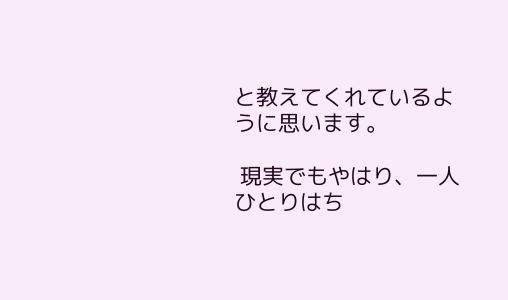と教えてくれているように思います。

 現実でもやはり、一人ひとりはち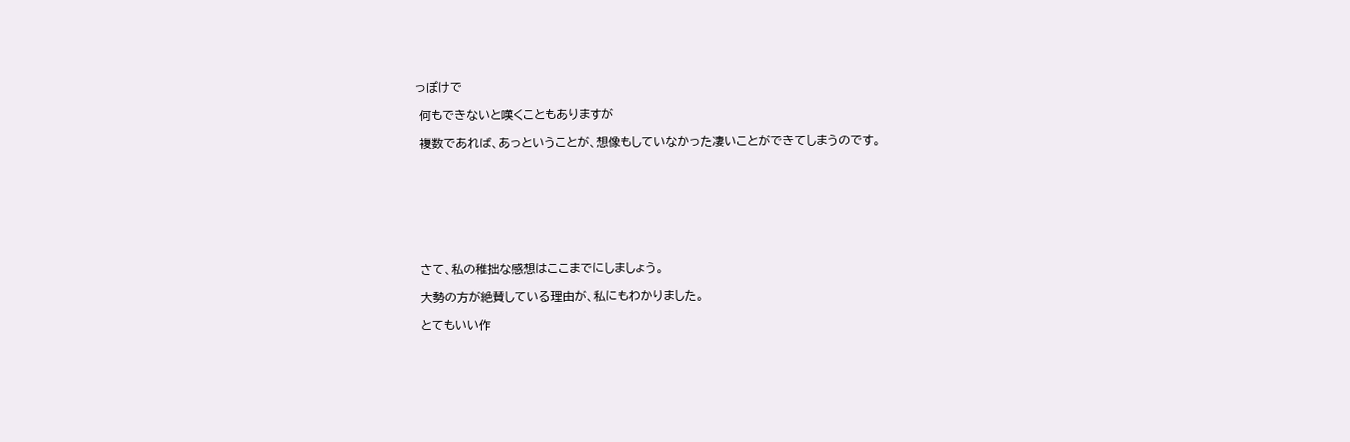っぽけで

 何もできないと嘆くこともありますが

 複数であれば、あっということが、想像もしていなかった凄いことができてしまうのです。








 さて、私の稚拙な感想はここまでにしましょう。

 大勢の方が絶賛している理由が、私にもわかりました。

 とてもいい作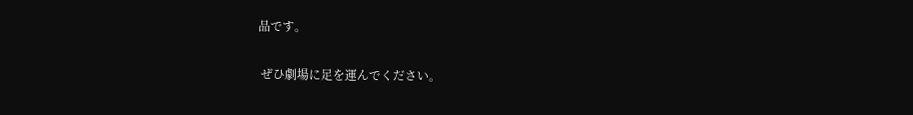品です。

 ぜひ劇場に足を運んでください。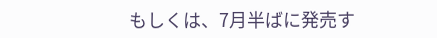もしくは、7月半ばに発売す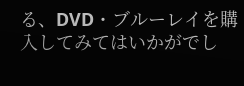る、DVD・ブルーレイを購入してみてはいかがでし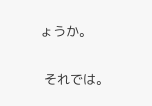ょうか。

 それでは。